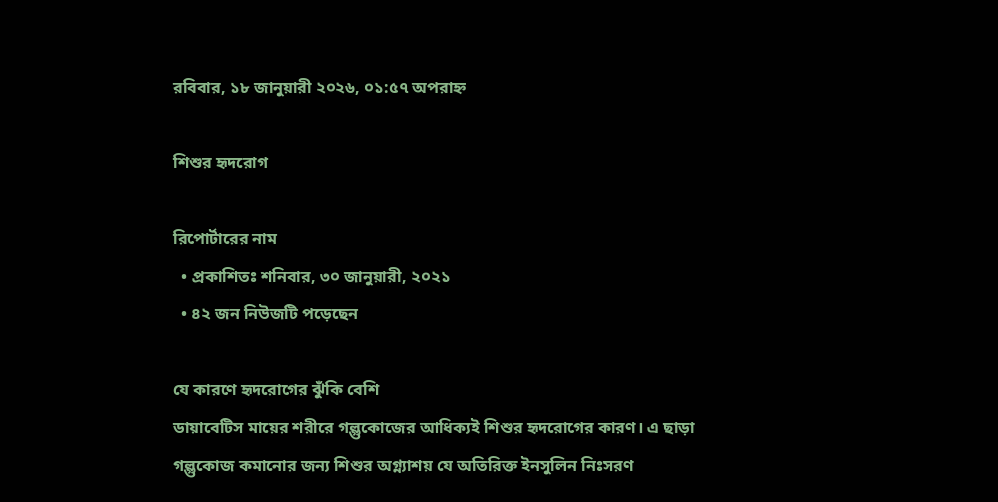রবিবার, ১৮ জানুয়ারী ২০২৬, ০১:৫৭ অপরাহ্ন

শিশুর হৃদরোগ

রিপোর্টারের নাম
  • প্রকাশিতঃ শনিবার, ৩০ জানুয়ারী, ২০২১
  • ৪২ জন নিউজটি পড়েছেন

যে কারণে হৃদরোগের ঝুঁকি বেশি
ডায়াবেটিস মায়ের শরীরে গল্গুকোজের আধিক্যই শিশুর হৃদরোগের কারণ। এ ছাড়া গল্গুকোজ কমানোর জন্য শিশুর অগ্ন্যাশয় যে অতিরিক্ত ইনসুলিন নিঃসরণ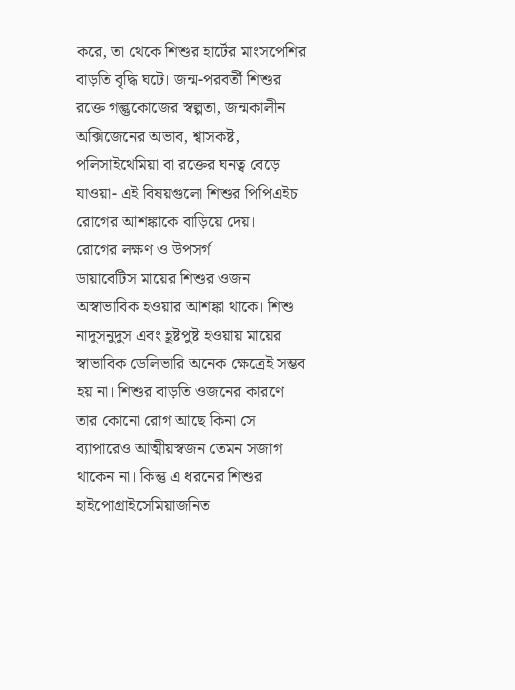করে, তা থেকে শিশুর হার্টের মাংসপেশির বাড়তি বৃদ্ধি ঘটে। জন্ম-পরবর্তী শিশুর রক্তে গল্গুকোজের স্বল্পতা, জন্মকালীন অক্সিজেনের অভাব, শ্বাসকষ্ট, পলিসাইথেমিয়া বা রক্তের ঘনত্ব বেড়ে যাওয়া- এই বিষয়গুলো শিশুর পিপিএইচ রোগের আশঙ্কাকে বাড়িয়ে দেয়।
রোগের লক্ষণ ও উপসর্গ
ডায়াবেটিস মায়ের শিশুর ওজন অস্বাভাবিক হওয়ার আশঙ্কা থাকে। শিশু নাদুসনুদুস এবং হূষ্টপুষ্ট হওয়ায় মায়ের স্বাভাবিক ডেলিভারি অনেক ক্ষেত্রেই সম্ভব হয় না। শিশুর বাড়তি ওজনের কারণে তার কোনো রোগ আছে কিনা সে ব্যাপারেও আত্মীয়স্বজন তেমন সজাগ থাকেন না। কিন্তু এ ধরনের শিশুর হাইপোগ্রাইসেমিয়াজনিত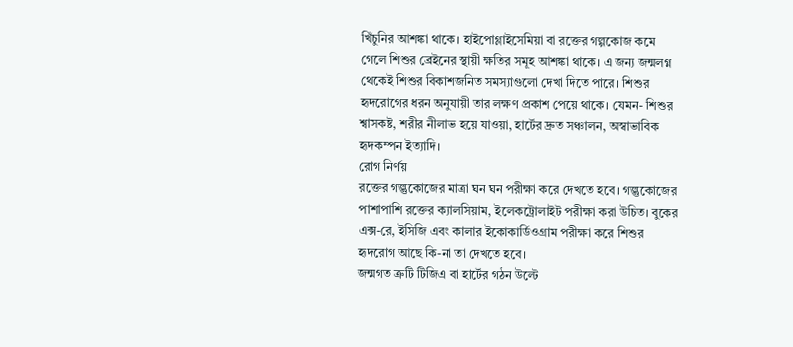খিঁচুনির আশঙ্কা থাকে। হাইপোগ্লাইসেমিয়া বা রক্তের গল্গকোজ কমে গেলে শিশুর ব্রেইনের স্থায়ী ক্ষতির সমূহ আশঙ্কা থাকে। এ জন্য জন্মলগ্ন থেকেই শিশুর বিকাশজনিত সমস্যাগুলো দেখা দিতে পারে। শিশুর হৃদরোগের ধরন অনুযায়ী তার লক্ষণ প্রকাশ পেয়ে থাকে। যেমন- শিশুর শ্বাসকষ্ট, শরীর নীলাভ হয়ে যাওয়া, হার্টের দ্রুত সঞ্চালন, অস্বাভাবিক হৃদকম্পন ইত্যাদি।
রোগ নির্ণয়
রক্তের গল্গুকোজের মাত্রা ঘন ঘন পরীক্ষা করে দেখতে হবে। গল্গুকোজের পাশাপাশি রক্তের ক্যালসিয়াম, ইলেকট্রোলাইট পরীক্ষা করা উচিত। বুকের এক্স-রে, ইসিজি এবং কালার ইকোকার্ডিওগ্রাম পরীক্ষা করে শিশুর হৃদরোগ আছে কি-না তা দেখতে হবে।
জন্মগত ত্রুটি টিজিএ বা হার্টের গঠন উল্টে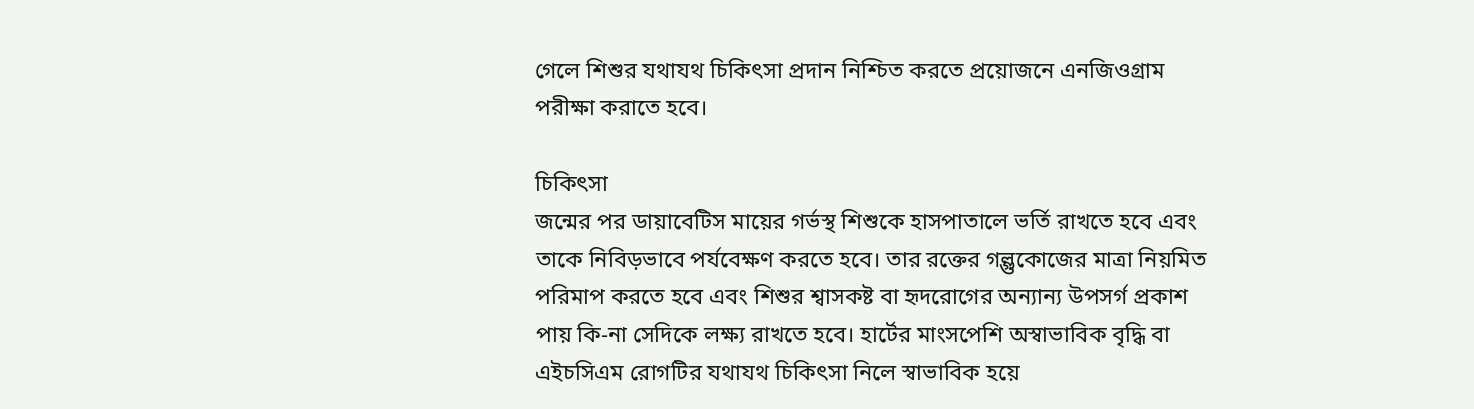গেলে শিশুর যথাযথ চিকিৎসা প্রদান নিশ্চিত করতে প্রয়োজনে এনজিওগ্রাম পরীক্ষা করাতে হবে।

চিকিৎসা
জন্মের পর ডায়াবেটিস মায়ের গর্ভস্থ শিশুকে হাসপাতালে ভর্তি রাখতে হবে এবং তাকে নিবিড়ভাবে পর্যবেক্ষণ করতে হবে। তার রক্তের গল্গুকোজের মাত্রা নিয়মিত পরিমাপ করতে হবে এবং শিশুর শ্বাসকষ্ট বা হৃদরোগের অন্যান্য উপসর্গ প্রকাশ পায় কি-না সেদিকে লক্ষ্য রাখতে হবে। হার্টের মাংসপেশি অস্বাভাবিক বৃদ্ধি বা এইচসিএম রোগটির যথাযথ চিকিৎসা নিলে স্বাভাবিক হয়ে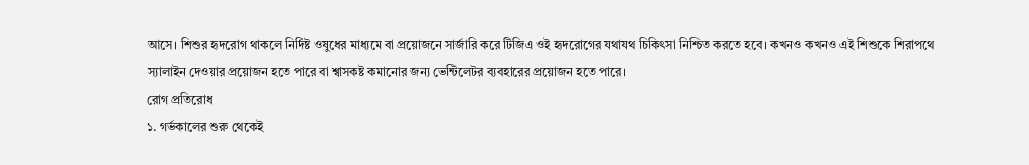আসে। শিশুর হৃদরোগ থাকলে নির্দিষ্ট ওষুধের মাধ্যমে বা প্রয়োজনে সার্জারি করে টিজিএ ওই হৃদরোগের যথাযথ চিকিৎসা নিশ্চিত করতে হবে। কখনও কখনও এই শিশুকে শিরাপথে স্যালাইন দেওয়ার প্রয়োজন হতে পারে বা শ্বাসকষ্ট কমানোর জন্য ভেন্টিলেটর ব্যবহারের প্রয়োজন হতে পারে।
রোগ প্রতিরোধ
১. গর্ভকালের শুরু থেকেই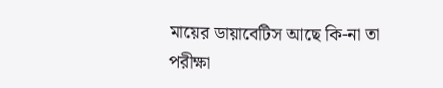মায়ের ডায়াবেটিস আছে কি-না তা পরীক্ষা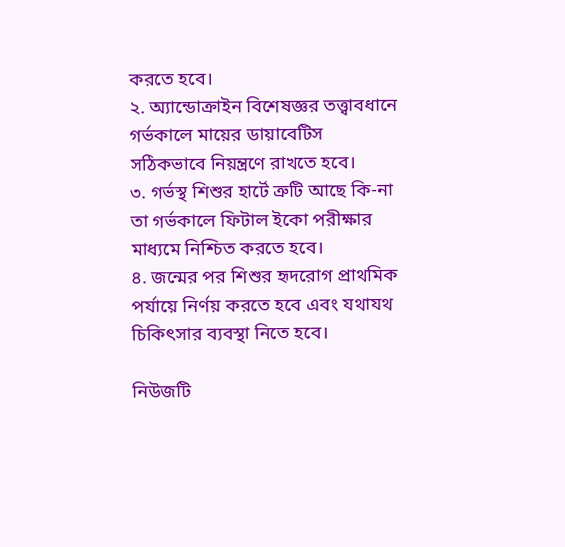করতে হবে।
২. অ্যান্ডোক্রাইন বিশেষজ্ঞর তত্ত্বাবধানে গর্ভকালে মায়ের ডায়াবেটিস সঠিকভাবে নিয়ন্ত্রণে রাখতে হবে।
৩. গর্ভস্থ শিশুর হার্টে ত্রুটি আছে কি-না তা গর্ভকালে ফিটাল ইকো পরীক্ষার মাধ্যমে নিশ্চিত করতে হবে।
৪. জন্মের পর শিশুর হৃদরোগ প্রাথমিক পর্যায়ে নির্ণয় করতে হবে এবং যথাযথ চিকিৎসার ব্যবস্থা নিতে হবে।

নিউজটি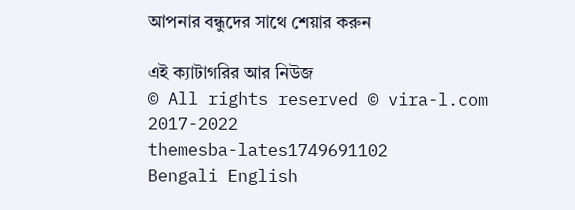আপনার বন্ধুদের সাথে শেয়ার করুন

এই ক্যাটাগরির আর নিউজ
© All rights reserved © vira-l.com 2017-2022
themesba-lates1749691102
Bengali English